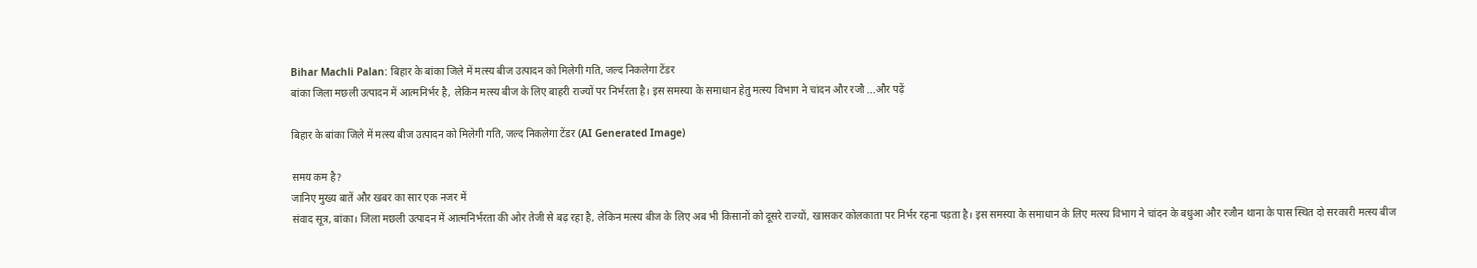Bihar Machli Palan: बिहार के बांका जिले में मत्स्य बीज उत्पादन को मिलेगी गति, जल्द निकलेगा टेंडर
बांका जिला मछली उत्पादन में आत्मनिर्भर है, लेकिन मत्स्य बीज के लिए बाहरी राज्यों पर निर्भरता है। इस समस्या के समाधान हेतु मत्स्य विभाग ने चांदन और रजौ ...और पढ़ें

बिहार के बांका जिले में मत्स्य बीज उत्पादन को मिलेगी गति, जल्द निकलेगा टेंडर (AI Generated Image)

समय कम है?
जानिए मुख्य बातें और खबर का सार एक नजर में
संवाद सूत्र, बांका। जिला मछली उत्पादन में आत्मनिर्भरता की ओर तेजी से बढ़ रहा है, लेकिन मत्स्य बीज के लिए अब भी किसानों को दूसरे राज्यों, खासकर कोलकाता पर निर्भर रहना पड़ता है। इस समस्या के समाधान के लिए मत्स्य विभाग ने चांदन के बधुआ और रजौन थाना के पास स्थित दो सरकारी मत्स्य बीज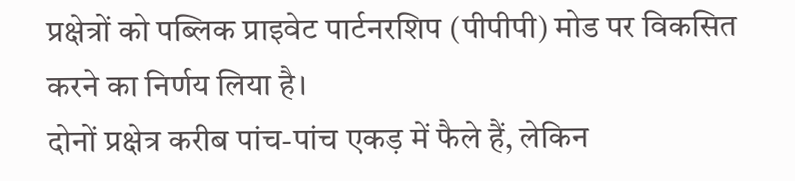प्रक्षेत्रों को पब्लिक प्राइवेट पार्टनरशिप (पीपीपी) मोड पर विकसित करने का निर्णय लिया है।
दोनों प्रक्षेत्र करीब पांच-पांच एकड़ में फैले हैं, लेकिन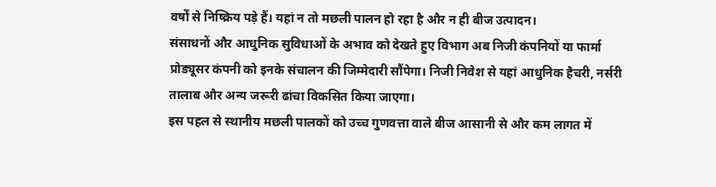वर्षों से निष्क्रिय पड़े हैं। यहां न तो मछली पालन हो रहा है और न ही बीज उत्पादन।
संसाधनों और आधुनिक सुविधाओं के अभाव को देखते हुए विभाग अब निजी कंपनियों या फार्मा प्रोड्यूसर कंपनी को इनके संचालन की जिम्मेदारी सौंपेगा। निजी निवेश से यहां आधुनिक हैचरी, नर्सरी तालाब और अन्य जरूरी ढांचा विकसित किया जाएगा।
इस पहल से स्थानीय मछली पालकों को उच्च गुणवत्ता वाले बीज आसानी से और कम लागत में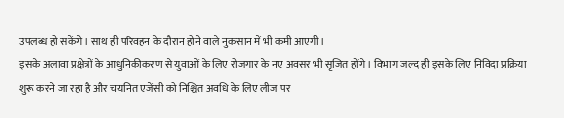उपलब्ध हो सकेंगे। साथ ही परिवहन के दौरान होने वाले नुकसान में भी कमी आएगी।
इसके अलावा प्रक्षेत्रों के आधुनिकीकरण से युवाओं के लिए रोजगार के नए अवसर भी सृजित होंगे। विभाग जल्द ही इसके लिए निविदा प्रक्रिया शुरू करने जा रहा है और चयनित एजेंसी को निश्चित अवधि के लिए लीज पर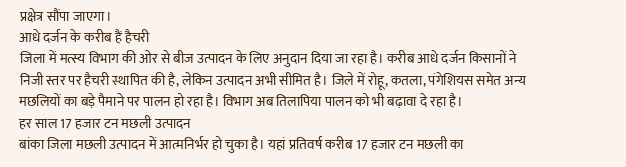प्रक्षेत्र सौंपा जाएगा।
आधे दर्जन के करीब हैं हैचरी
जिला में मत्स्य विभाग की ओर से बीज उत्पादन के लिए अनुदान दिया जा रहा है। करीब आधे दर्जन किसानों ने निजी स्तर पर हैचरी स्थापित की है, लेकिन उत्पादन अभी सीमित है। जिले में रोहू, कतला, पंगेशियस समेत अन्य मछलियों का बड़े पैमाने पर पालन हो रहा है। विभाग अब तिलापिया पालन को भी बढ़ावा दे रहा है।
हर साल 17 हजार टन मछली उत्पादन
बांका जिला मछली उत्पादन में आत्मनिर्भर हो चुका है। यहां प्रतिवर्ष करीब 17 हजार टन मछली का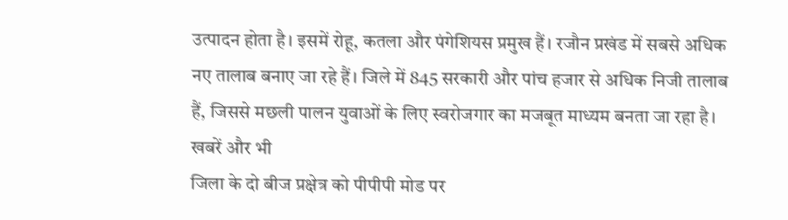उत्पादन होता है। इसमें रोहू, कतला और पंगेशियस प्रमुख हैं। रजौन प्रखंड में सबसे अधिक नए तालाब बनाए जा रहे हैं। जिले में 845 सरकारी और पांच हजार से अधिक निजी तालाब हैं, जिससे मछली पालन युवाओं के लिए स्वरोजगार का मजबूत माध्यम बनता जा रहा है।
खबरें और भी
जिला के दो बीज प्रक्षेत्र को पीपीपी मोड पर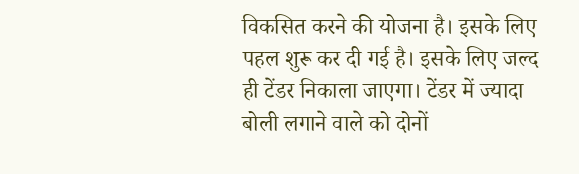विकसित करने की योजना है। इसके लिए पहल शुरू कर दी गई है। इसके लिए जल्द ही टेंडर निकाला जाएगा। टेंडर में ज्यादा बोली लगाने वाले को दोनों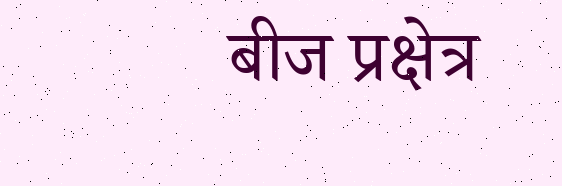बीज प्रक्षेत्र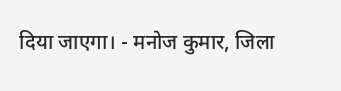दिया जाएगा। - मनोज कुमार, जिला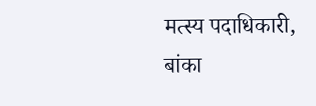मत्स्य पदाधिकारी, बांका